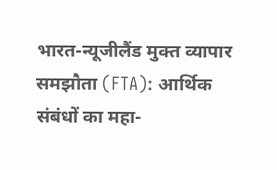भारत-न्यूजीलैंड मुक्त व्यापार समझौता (FTA): आर्थिक संबंधों का महा-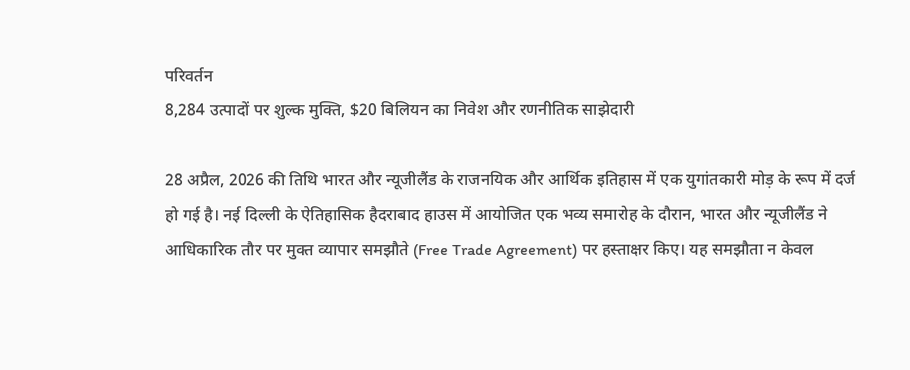परिवर्तन
8,284 उत्पादों पर शुल्क मुक्ति, $20 बिलियन का निवेश और रणनीतिक साझेदारी

28 अप्रैल, 2026 की तिथि भारत और न्यूजीलैंड के राजनयिक और आर्थिक इतिहास में एक युगांतकारी मोड़ के रूप में दर्ज हो गई है। नई दिल्ली के ऐतिहासिक हैदराबाद हाउस में आयोजित एक भव्य समारोह के दौरान, भारत और न्यूजीलैंड ने आधिकारिक तौर पर मुक्त व्यापार समझौते (Free Trade Agreement) पर हस्ताक्षर किए। यह समझौता न केवल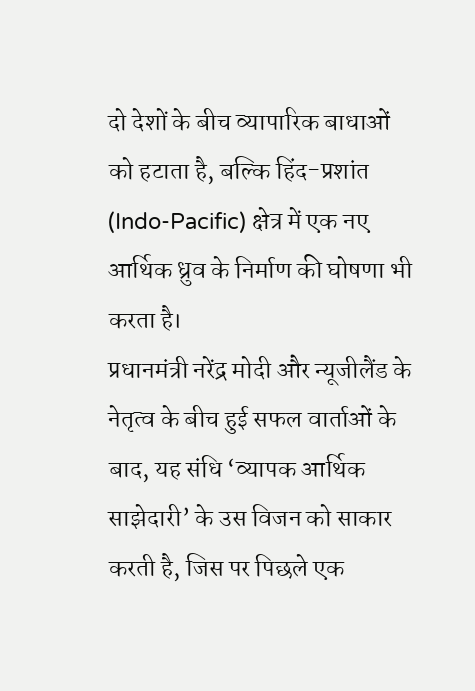दो देशों के बीच व्यापारिक बाधाओं को हटाता है, बल्कि हिंद-प्रशांत (Indo-Pacific) क्षेत्र में एक नए आर्थिक ध्रुव के निर्माण की घोषणा भी करता है।
प्रधानमंत्री नरेंद्र मोदी और न्यूजीलैंड के नेतृत्व के बीच हुई सफल वार्ताओं के बाद, यह संधि ‘व्यापक आर्थिक साझेदारी’ के उस विजन को साकार करती है, जिस पर पिछले एक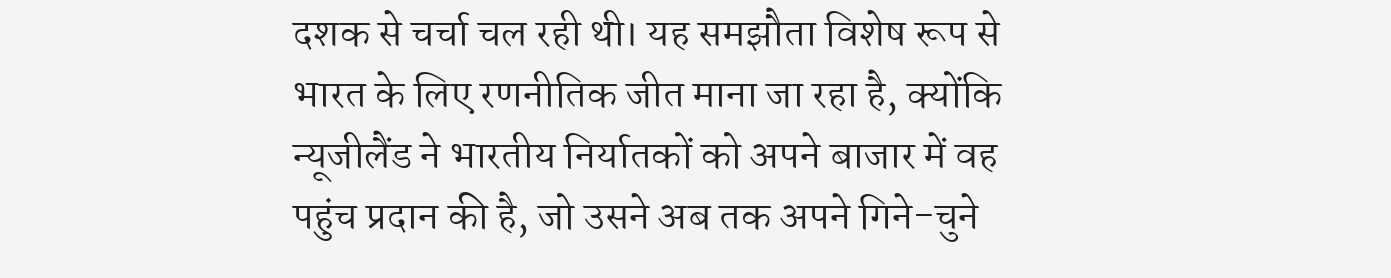दशक से चर्चा चल रही थी। यह समझौता विशेष रूप से भारत के लिए रणनीतिक जीत माना जा रहा है, क्योंकि न्यूजीलैंड ने भारतीय निर्यातकों को अपने बाजार में वह पहुंच प्रदान की है, जो उसने अब तक अपने गिने-चुने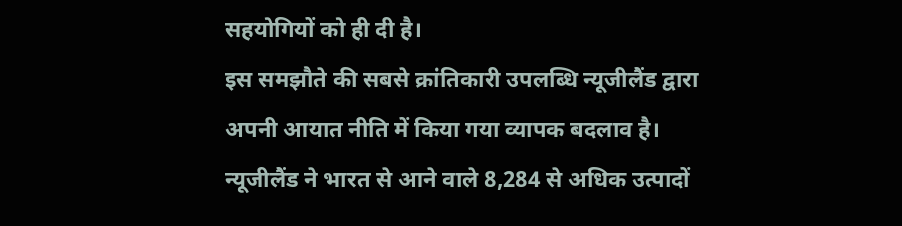सहयोगियों को ही दी है।
इस समझौते की सबसे क्रांतिकारी उपलब्धि न्यूजीलैंड द्वारा अपनी आयात नीति में किया गया व्यापक बदलाव है। न्यूजीलैंड ने भारत से आने वाले 8,284 से अधिक उत्पादों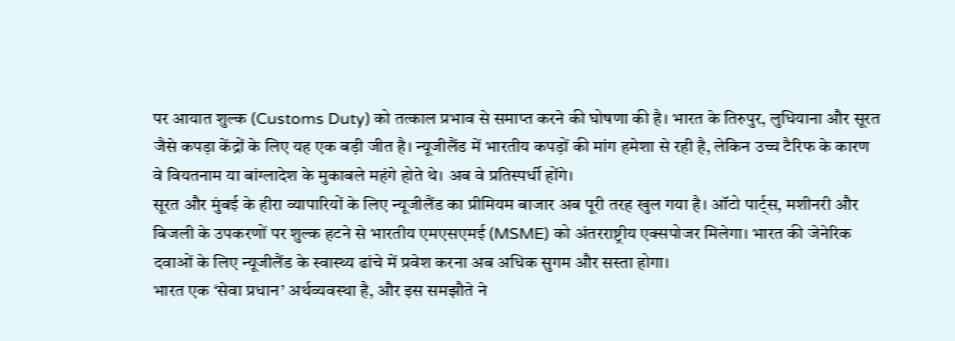पर आयात शुल्क (Customs Duty) को तत्काल प्रभाव से समाप्त करने की घोषणा की है। भारत के तिरुपुर, लुधियाना और सूरत जैसे कपड़ा केंद्रों के लिए यह एक बड़ी जीत है। न्यूजीलैंड में भारतीय कपड़ों की मांग हमेशा से रही है, लेकिन उच्च टैरिफ के कारण वे वियतनाम या बांग्लादेश के मुकाबले महंगे होते थे। अब वे प्रतिस्पर्धी होंगे।
सूरत और मुंबई के हीरा व्यापारियों के लिए न्यूजीलैंड का प्रीमियम बाजार अब पूरी तरह खुल गया है। ऑटो पार्ट्स, मशीनरी और बिजली के उपकरणों पर शुल्क हटने से भारतीय एमएसएमई (MSME) को अंतरराष्ट्रीय एक्सपोजर मिलेगा। भारत की जेनेरिक दवाओं के लिए न्यूजीलैंड के स्वास्थ्य ढांचे में प्रवेश करना अब अधिक सुगम और सस्ता होगा।
भारत एक ‘सेवा प्रधान’ अर्थव्यवस्था है, और इस समझौते ने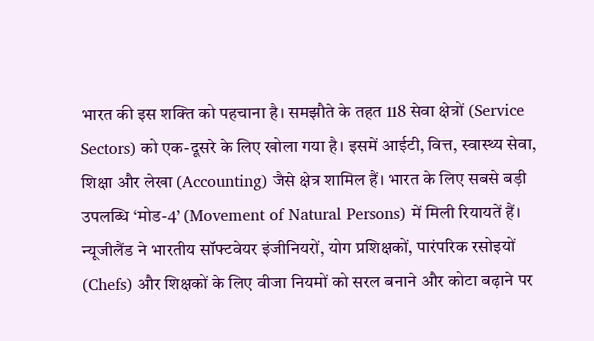भारत की इस शक्ति को पहचाना है। समझौते के तहत 118 सेवा क्षेत्रों (Service Sectors) को एक-दूसरे के लिए खोला गया है। इसमें आईटी, वित्त, स्वास्थ्य सेवा, शिक्षा और लेखा (Accounting) जैसे क्षेत्र शामिल हैं। भारत के लिए सबसे बड़ी उपलब्धि ‘मोड-4’ (Movement of Natural Persons) में मिली रियायतें हैं। न्यूजीलैंड ने भारतीय सॉफ्टवेयर इंजीनियरों, योग प्रशिक्षकों, पारंपरिक रसोइयों (Chefs) और शिक्षकों के लिए वीजा नियमों को सरल बनाने और कोटा बढ़ाने पर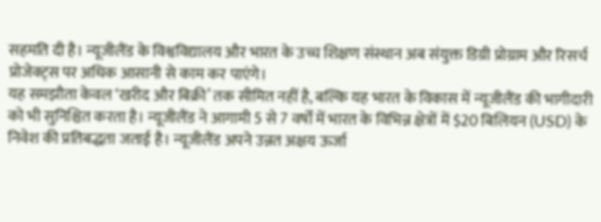सहमति दी है। न्यूजीलैंड के विश्वविद्यालय और भारत के उच्च शिक्षण संस्थान अब संयुक्त डिग्री प्रोग्राम और रिसर्च प्रोजेक्ट्स पर अधिक आसानी से काम कर पाएंगे।
यह समझौता केवल ‘खरीद और बिक्री’ तक सीमित नहीं है, बल्कि यह भारत के विकास में न्यूजीलैंड की भागीदारी को भी सुनिश्चित करता है। न्यूजीलैंड ने आगामी 5 से 7 वर्षों में भारत के विभिन्न क्षेत्रों में $20 बिलियन (USD) के निवेश की प्रतिबद्धता जताई है। न्यूजीलैंड अपने उन्नत अक्षय ऊर्जा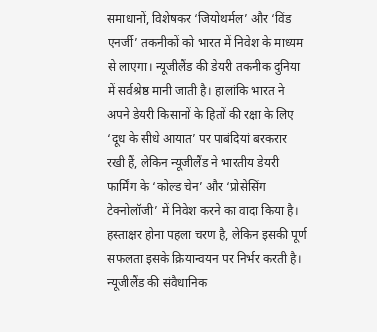समाधानों, विशेषकर ‘जियोथर्मल’ और ‘विंड एनर्जी’ तकनीकों को भारत में निवेश के माध्यम से लाएगा। न्यूजीलैंड की डेयरी तकनीक दुनिया में सर्वश्रेष्ठ मानी जाती है। हालांकि भारत ने अपने डेयरी किसानों के हितों की रक्षा के लिए ‘दूध के सीधे आयात’ पर पाबंदियां बरकरार रखी हैं, लेकिन न्यूजीलैंड ने भारतीय डेयरी फार्मिंग के ‘कोल्ड चेन’ और ‘प्रोसेसिंग टेक्नोलॉजी’ में निवेश करने का वादा किया है।
हस्ताक्षर होना पहला चरण है, लेकिन इसकी पूर्ण सफलता इसके क्रियान्वयन पर निर्भर करती है। न्यूजीलैंड की संवैधानिक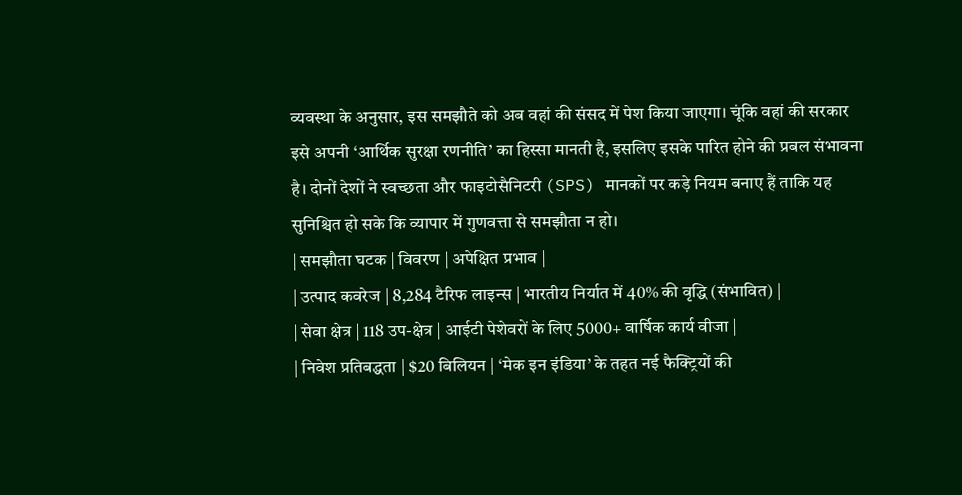व्यवस्था के अनुसार, इस समझौते को अब वहां की संसद में पेश किया जाएगा। चूंकि वहां की सरकार इसे अपनी ‘आर्थिक सुरक्षा रणनीति’ का हिस्सा मानती है, इसलिए इसके पारित होने की प्रबल संभावना है। दोनों देशों ने स्वच्छता और फाइटोसैनिटरी (SPS) मानकों पर कड़े नियम बनाए हैं ताकि यह सुनिश्चित हो सके कि व्यापार में गुणवत्ता से समझौता न हो।
| समझौता घटक | विवरण | अपेक्षित प्रभाव |
| उत्पाद कवरेज | 8,284 टैरिफ लाइन्स | भारतीय निर्यात में 40% की वृद्धि (संभावित) |
| सेवा क्षेत्र | 118 उप-क्षेत्र | आईटी पेशेवरों के लिए 5000+ वार्षिक कार्य वीजा |
| निवेश प्रतिबद्धता | $20 बिलियन | ‘मेक इन इंडिया’ के तहत नई फैक्ट्रियों की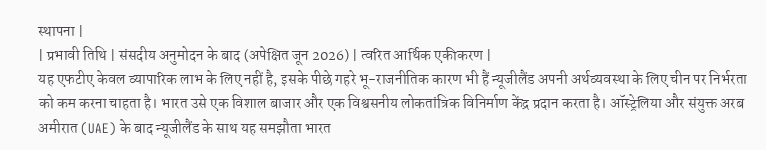स्थापना |
| प्रभावी तिथि | संसदीय अनुमोदन के बाद (अपेक्षित जून 2026) | त्वरित आर्थिक एकीकरण |
यह एफटीए केवल व्यापारिक लाभ के लिए नहीं है, इसके पीछे गहरे भू-राजनीतिक कारण भी हैं न्यूजीलैंड अपनी अर्थव्यवस्था के लिए चीन पर निर्भरता को कम करना चाहता है। भारत उसे एक विशाल बाजार और एक विश्वसनीय लोकतांत्रिक विनिर्माण केंद्र प्रदान करता है। ऑस्ट्रेलिया और संयुक्त अरब अमीरात (UAE) के बाद न्यूजीलैंड के साथ यह समझौता भारत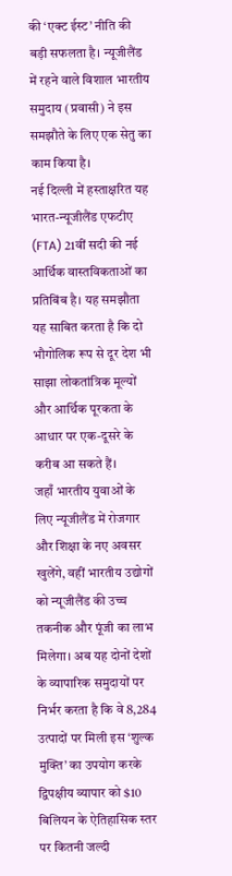की ‘एक्ट ईस्ट’ नीति की बड़ी सफलता है। न्यूजीलैंड में रहने वाले विशाल भारतीय समुदाय (प्रवासी) ने इस समझौते के लिए एक सेतु का काम किया है।
नई दिल्ली में हस्ताक्षरित यह भारत-न्यूजीलैंड एफटीए (FTA) 21वीं सदी की नई आर्थिक वास्तविकताओं का प्रतिबिंब है। यह समझौता यह साबित करता है कि दो भौगोलिक रूप से दूर देश भी साझा लोकतांत्रिक मूल्यों और आर्थिक पूरकता के आधार पर एक-दूसरे के करीब आ सकते हैं।
जहाँ भारतीय युवाओं के लिए न्यूजीलैंड में रोजगार और शिक्षा के नए अवसर खुलेंगे, वहीं भारतीय उद्योगों को न्यूजीलैंड की उच्च तकनीक और पूंजी का लाभ मिलेगा। अब यह दोनों देशों के व्यापारिक समुदायों पर निर्भर करता है कि वे 8,284 उत्पादों पर मिली इस ‘शुल्क मुक्ति’ का उपयोग करके द्विपक्षीय व्यापार को $10 बिलियन के ऐतिहासिक स्तर पर कितनी जल्दी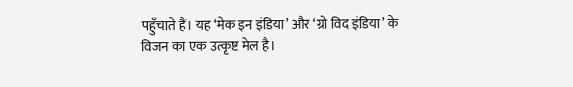पहुँचाते हैं। यह ‘मेक इन इंडिया’ और ‘ग्रो विद इंडिया’ के विजन का एक उत्कृष्ट मेल है।